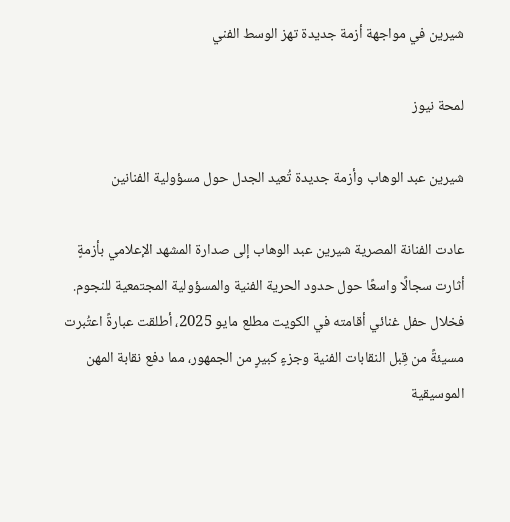شيرين في مواجهة أزمة جديدة تهز الوسط الفني

لمحة نيوز

شيرين عبد الوهاب وأزمة جديدة تُعيد الجدل حول مسؤولية الفنانين

عادت الفنانة المصرية شيرين عبد الوهاب إلى صدارة المشهد الإعلامي بأزمةٍ أثارت سجالًا واسعًا حول حدود الحرية الفنية والمسؤولية المجتمعية للنجوم. فخلال حفل غنائي أقامته في الكويت مطلع مايو 2025، أطلقت عبارةً اعتُبرت مسيئةً من قِبل النقابات الفنية وجزءٍ كبيرٍ من الجمهور، مما دفع نقابة المهن الموسيقية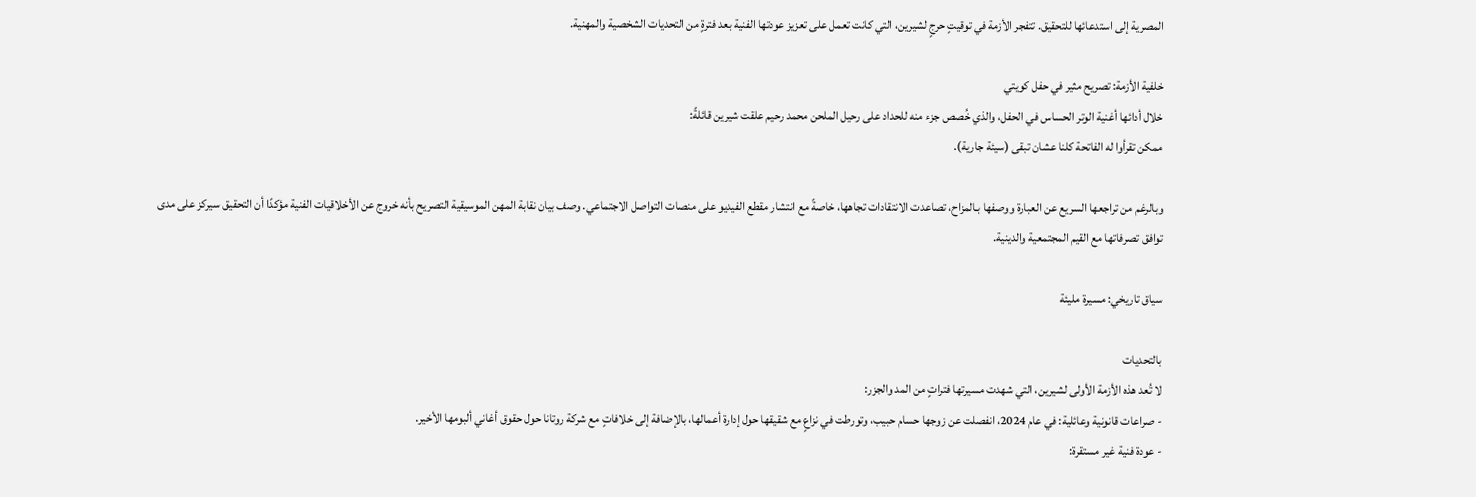المصرية إلى استدعائها للتحقيق. تتفجر الأزمة في توقيتٍ حرجٍ لشيرين، التي كانت تعمل على تعزيز عودتها الفنية بعد فترةٍ من التحديات الشخصية والمهنية.

خلفية الأزمة: تصريح مثير في حفل كويتي
خلال أدائها أغنية الوتر الحساس في الحفل، والذي خُصص جزء منه للحداد على رحيل الملحن محمد رحيم علقت شيرين قائلةً:
ممكن تقرأوا له الفاتحة كلنا عشان تبقى (سيئة جارية).

وبالرغم من تراجعها السريع عن العبارة ووصفها بـالمزاح، تصاعدت الانتقادات تجاهها، خاصةً مع انتشار مقطع الفيديو على منصات التواصل الاجتماعي. وصف بيان نقابة المهن الموسيقية التصريح بأنه خروج عن الأخلاقيات الفنية مؤكدًا أن التحقيق سيركز على مدى توافق تصرفاتها مع القيم المجتمعية والدينية.

سياق تاريخي: مسيرة مليئة

بالتحديات
لا تُعد هذه الأزمة الأولى لشيرين، التي شهدت مسيرتها فتراتٍ من المد والجزر:
- صراعات قانونية وعائلية: في عام 2024، انفصلت عن زوجها حسام حبيب، وتورطت في نزاعٍ مع شقيقها حول إدارة أعمالها، بالإضافة إلى خلافاتٍ مع شركة روتانا حول حقوق أغاني ألبومها الأخير.
- عودة فنية غير مستقرة: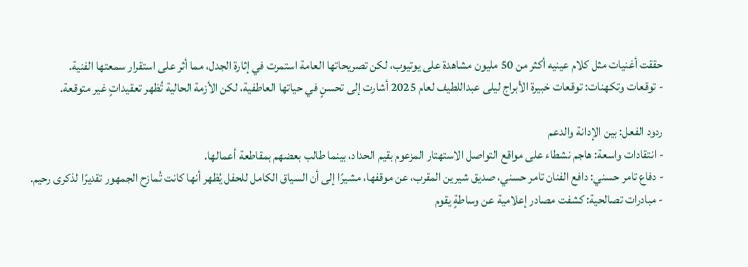حققت أغنيات مثل كلام عينيه أكثر من 50 مليون مشاهدة على يوتيوب، لكن تصريحاتها العامة استمرت في إثارة الجدل، مما أثر على استقرار سمعتها الفنية.
- توقعات وتكهنات: توقعات خبيرة الأبراج ليلى عبداللطيف لعام 2025 أشارت إلى تحسنٍ في حياتها العاطفية، لكن الأزمة الحالية تُظهر تعقيداتٍ غير متوقعة.

ردود الفعل: بين الإدانة والدعم
- انتقادات واسعة: هاجم نشطاء على مواقع التواصل الاستهتار المزعوم بقيم الحداد، بينما طالب بعضهم بمقاطعة أعمالها.
- دفاع تامر حسني: دافع الفنان تامر حسني، صديق شيرين المقرب، عن موقفها، مشيرًا إلى أن السياق الكامل للحفل يُظهر أنها كانت تُمازح الجمهور تقديرًا لذكرى رحيم.
- مبادرات تصالحية: كشفت مصادر إعلامية عن وساطةٍ يقوم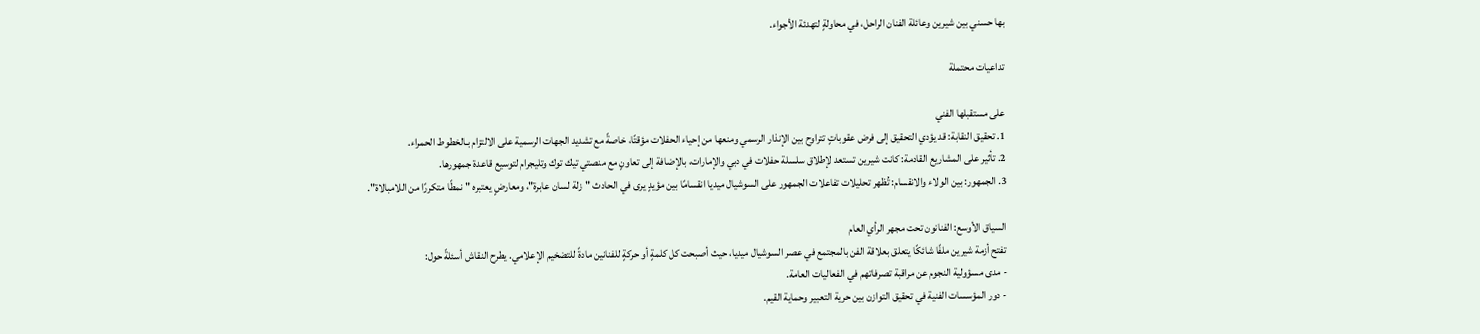بها حسني بين شيرين وعائلة الفنان الراحل، في محاولةٍ لتهدئة الأجواء.

تداعيات محتملة

على مستقبلها الفني
1. تحقيق النقابة: قد يؤدي التحقيق إلى فرض عقوباتٍ تتراوح بين الإنذار الرسمي ومنعها من إحياء الحفلات مؤقتًا، خاصةً مع تشديد الجهات الرسمية على الالتزام بـالخطوط الحمراء.
2. تأثير على المشاريع القادمة: كانت شيرين تستعد لإطلاق سلسلة حفلات في دبي والإمارات، بالإضافة إلى تعاونٍ مع منصتي تيك توك وتليجرام لتوسيع قاعدة جمهورها.
3. الجمهور: بين الولاء والانقسام: تُظهر تحليلات تفاعلات الجمهور على السوشيال ميديا انقسامًا بين مؤيدٍ يرى في الحادث "زلة لسان عابرة"، ومعارضٍ يعتبره "نمطًا متكررًا من اللامبالاة".

السياق الأوسع: الفنانون تحت مجهر الرأي العام
تفتح أزمة شيرين ملفًا شائكًا يتعلق بعلاقة الفن بالمجتمع في عصر السوشيال ميديا، حيث أصبحت كل كلمةٍ أو حركةٍ للفنانين مادةً للتضخيم الإعلامي. يطرح النقاش أسئلةً حول:
- مدى مسؤولية النجوم عن مراقبة تصرفاتهم في الفعاليات العامة.
- دور المؤسسات الفنية في تحقيق التوازن بين حرية التعبير وحماية القيم.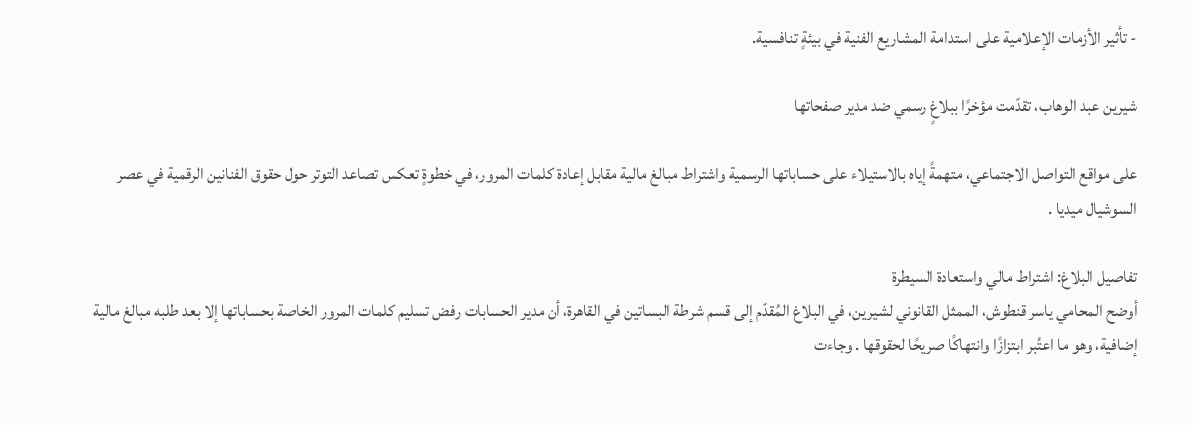- تأثير الأزمات الإعلامية على استدامة المشاريع الفنية في بيئةٍ تنافسية.

شيرين عبد الوهاب، تقدّمت مؤخرًا ببلاغٍ رسمي ضد مدير صفحاتها

على مواقع التواصل الاجتماعي، متهمةً إياه بالاستيلاء على حساباتها الرسمية واشتراط مبالغ مالية مقابل إعادة كلمات المرور، في خطوةٍ تعكس تصاعد التوتر حول حقوق الفنانين الرقمية في عصر السوشيال ميديا .

تفاصيل البلاغ: اشتراط مالي واستعادة السيطرة
أوضح المحامي ياسر قنطوش، الممثل القانوني لشيرين، في البلاغ المُقدّم إلى قسم شرطة البساتين في القاهرة، أن مدير الحسابات رفض تسليم كلمات المرور الخاصة بحساباتها إلا بعد طلبه مبالغ مالية إضافية، وهو ما اعتُبر ابتزازًا وانتهاكًا صريحًا لحقوقها . وجاءت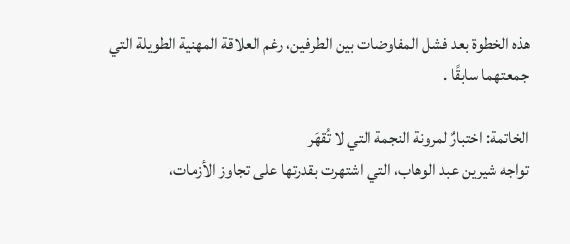هذه الخطوة بعد فشل المفاوضات بين الطرفين، رغم العلاقة المهنية الطويلة التي جمعتهما سابقًا .

الخاتمة: اختبارٌ لمرونة النجمة التي لا تُقهَر
تواجه شيرين عبد الوهاب، التي اشتهرت بقدرتها على تجاوز الأزمات،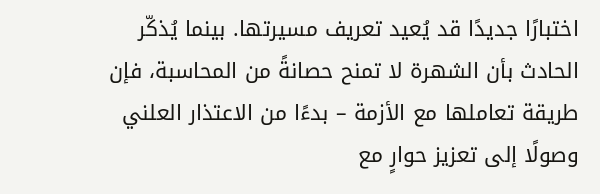اختبارًا جديدًا قد يُعيد تعريف مسيرتها. بينما يُذكّر الحادث بأن الشهرة لا تمنح حصانةً من المحاسبة، فإن طريقة تعاملها مع الأزمة – بدءًا من الاعتذار العلني وصولًا إلى تعزيز حوارٍ مع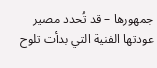جمهورها – قد تُحدد مصير عودتها الفنية التي بدأت تلوح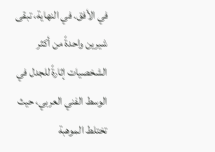في الأفق. في النهاية، تبقى شيرين واحدةً من أكثر الشخصيات إثارةً للجدل في الوسط الفني العربي، حيث تختلط الموهبة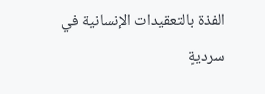الفذة بالتعقيدات الإنسانية في سرديةٍ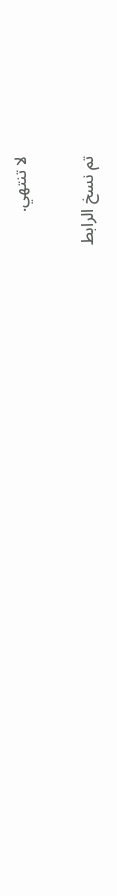لا تنتهي.

تم نسخ الرابط